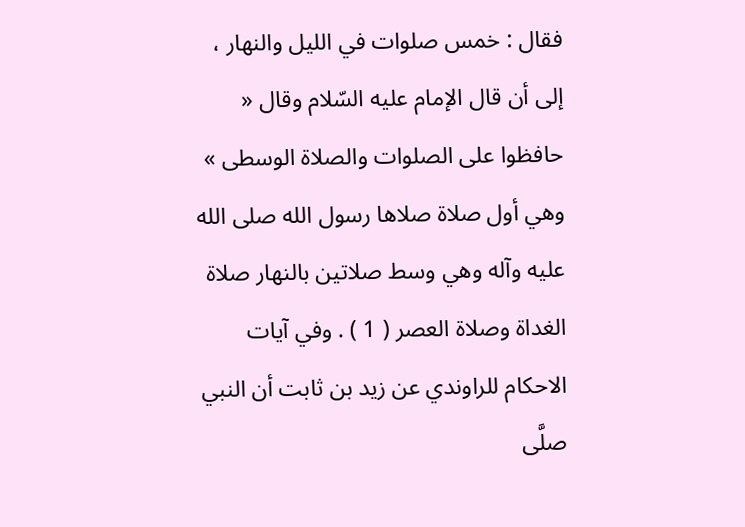فقال : خمس صلوات في الليل والنهار ، إلى أن قال الإمام عليه السّلام وقال « حافظوا على الصلوات والصلاة الوسطى » وهي أول صلاة صلاها رسول الله صلى الله عليه وآله وهي وسط صلاتين بالنهار صلاة الغداة وصلاة العصر ( 1 ) . وفي آيات الاحكام للراوندي عن زيد بن ثابت أن النبي صلَّى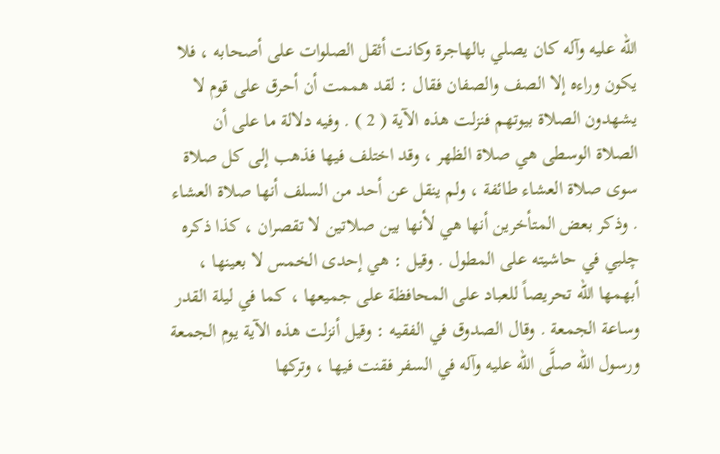الله عليه وآله كان يصلي بالهاجرة وكانت أثقل الصلوات على أصحابه ، فلا يكون وراءه إلا الصف والصفان فقال : لقد هممت أن أحرق على قوم لا يشهدون الصلاة بيوتهم فنزلت هذه الآية ( 2 ) . وفيه دلالة ما على أن الصلاة الوسطى هي صلاة الظهر ، وقد اختلف فيها فذهب إلى كل صلاة سوى صلاة العشاء طائفة ، ولم ينقل عن أحد من السلف أنها صلاة العشاء . وذكر بعض المتأخرين أنها هي لأنها بين صلاتين لا تقصران ، كذا ذكره چلبي في حاشيته على المطول . وقيل : هي إحدى الخمس لا بعينها ، أبهمها الله تحريصاً للعباد على المحافظة على جميعها ، كما في ليلة القدر وساعة الجمعة . وقال الصدوق في الفقيه : وقيل أنزلت هذه الآية يوم الجمعة ورسول الله صلَّى الله عليه وآله في السفر فقنت فيها ، وتركها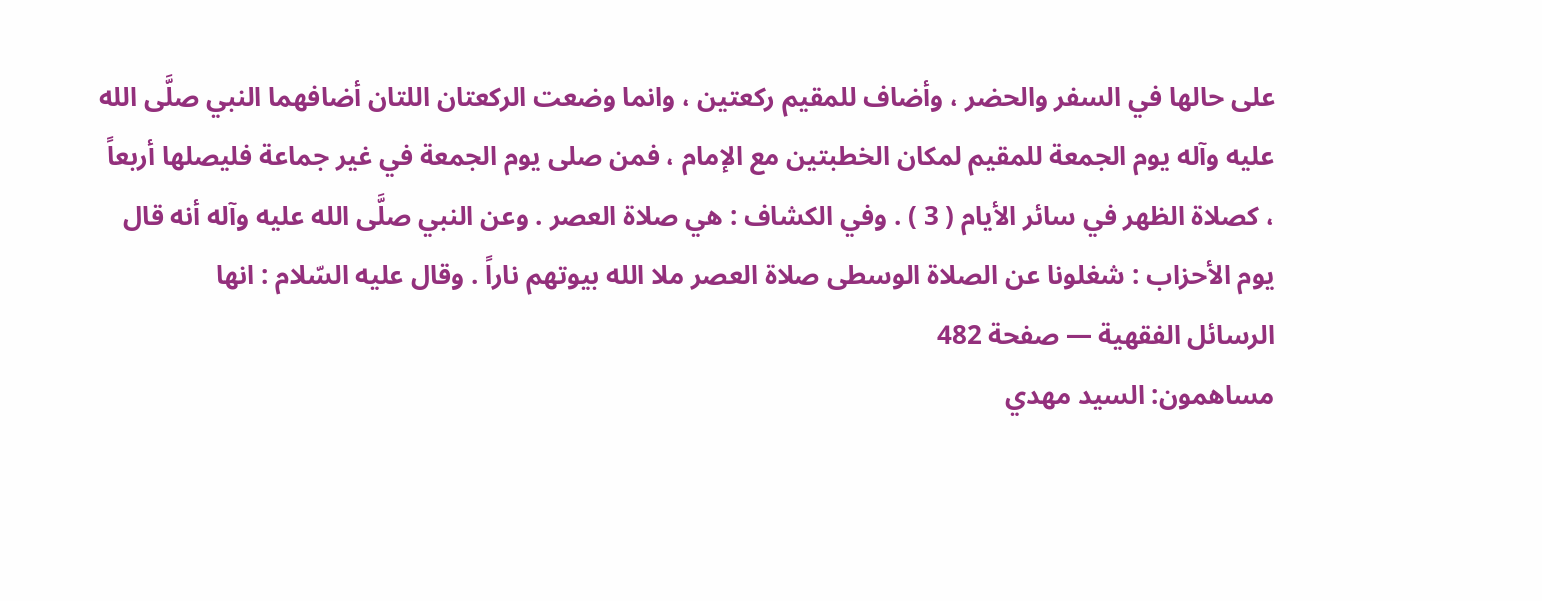على حالها في السفر والحضر ، وأضاف للمقيم ركعتين ، وانما وضعت الركعتان اللتان أضافهما النبي صلَّى الله عليه وآله يوم الجمعة للمقيم لمكان الخطبتين مع الإمام ، فمن صلى يوم الجمعة في غير جماعة فليصلها أربعاً ، كصلاة الظهر في سائر الأيام ( 3 ) . وفي الكشاف : هي صلاة العصر . وعن النبي صلَّى الله عليه وآله أنه قال يوم الأحزاب : شغلونا عن الصلاة الوسطى صلاة العصر ملا الله بيوتهم ناراً . وقال عليه السّلام : انها
الرسائل الفقهية — صفحة 482
مساهمون: السيد مهدي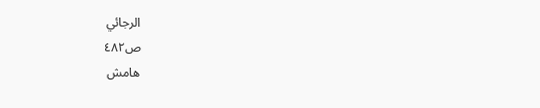الرجائي
ص٤٨٢
هامش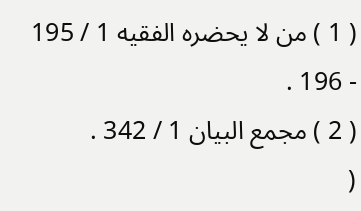( 1 ) من لا يحضره الفقيه 1 / 195 - 196 .
( 2 ) مجمع البيان 1 / 342 .
(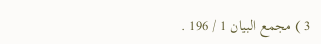3 ) مجمع البيان 1 / 196 .